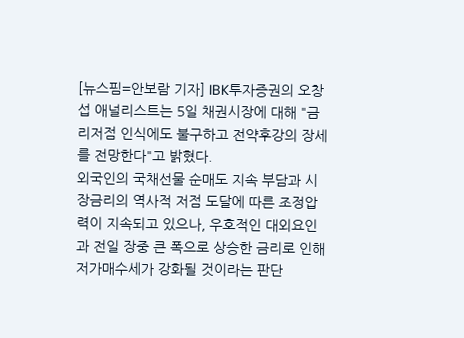[뉴스핌=안보람 기자] IBK투자증권의 오창섭 애널리스트는 5일 채권시장에 대해 "금리저점 인식에도 불구하고 전약후강의 장세를 전망한다"고 밝혔다.
외국인의 국채선물 순매도 지속 부담과 시장금리의 역사적 저점 도달에 따른 조정압력이 지속되고 있으나, 우호적인 대외요인과 전일 장중 큰 폭으로 상승한 금리로 인해 저가매수세가 강화될 것이라는 판단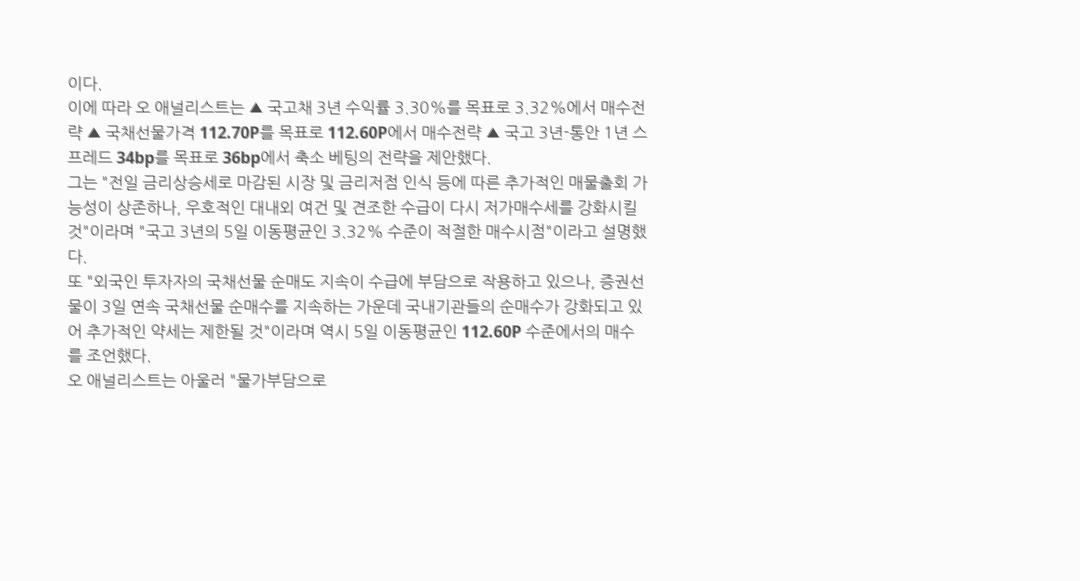이다.
이에 따라 오 애널리스트는 ▲ 국고채 3년 수익률 3.30%를 목표로 3.32%에서 매수전략 ▲ 국채선물가격 112.70P를 목표로 112.60P에서 매수전략 ▲ 국고 3년-통안 1년 스프레드 34bp를 목표로 36bp에서 축소 베팅의 전략을 제안했다.
그는 "전일 금리상승세로 마감된 시장 및 금리저점 인식 등에 따른 추가적인 매물출회 가능성이 상존하나, 우호적인 대내외 여건 및 견조한 수급이 다시 저가매수세를 강화시킬 것"이라며 "국고 3년의 5일 이동평균인 3.32% 수준이 적절한 매수시점"이라고 설명했다.
또 "외국인 투자자의 국채선물 순매도 지속이 수급에 부담으로 작용하고 있으나, 증권선물이 3일 연속 국채선물 순매수를 지속하는 가운데 국내기관들의 순매수가 강화되고 있어 추가적인 약세는 제한될 것"이라며 역시 5일 이동평균인 112.60P 수준에서의 매수를 조언했다.
오 애널리스트는 아울러 "물가부담으로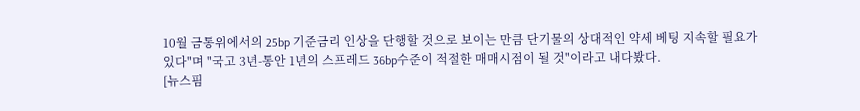10월 금통위에서의 25bp 기준금리 인상을 단행할 것으로 보이는 만큼 단기물의 상대적인 약세 베팅 지속할 필요가 있다"며 "국고 3년-통안 1년의 스프레드 36bp수준이 적절한 매매시점이 될 것"이라고 내다봤다.
[뉴스핌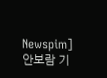Newspim] 안보람 기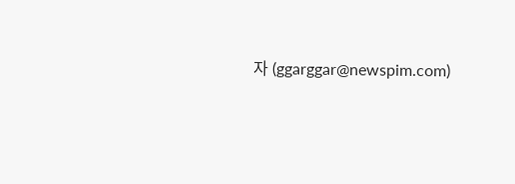자 (ggarggar@newspim.com)